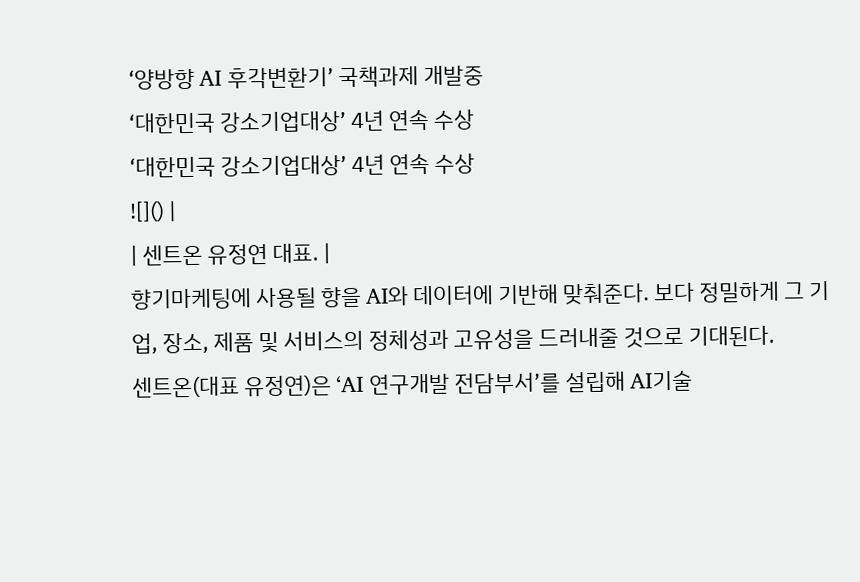‘양방향 AI 후각변환기’ 국책과제 개발중
‘대한민국 강소기업대상’ 4년 연속 수상
‘대한민국 강소기업대상’ 4년 연속 수상
![]() |
| 센트온 유정연 대표. |
향기마케팅에 사용될 향을 AI와 데이터에 기반해 맞춰준다. 보다 정밀하게 그 기업, 장소, 제품 및 서비스의 정체성과 고유성을 드러내줄 것으로 기대된다.
센트온(대표 유정연)은 ‘AI 연구개발 전담부서’를 설립해 AI기술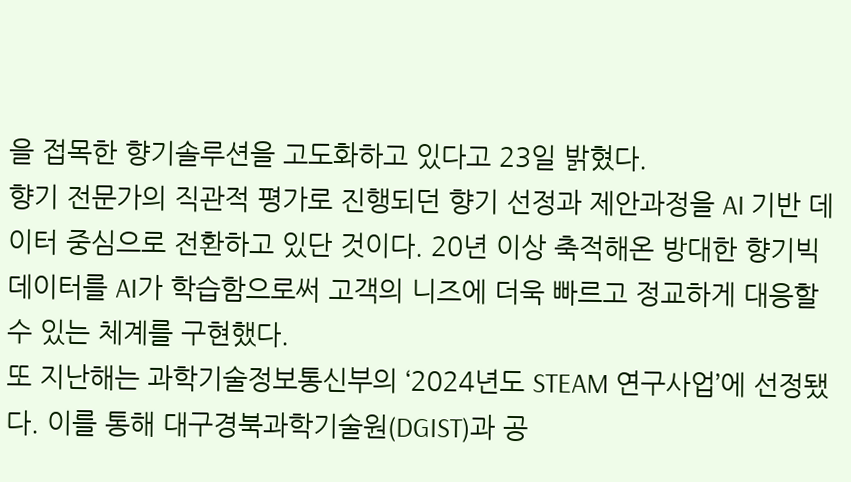을 접목한 향기솔루션을 고도화하고 있다고 23일 밝혔다.
향기 전문가의 직관적 평가로 진행되던 향기 선정과 제안과정을 AI 기반 데이터 중심으로 전환하고 있단 것이다. 20년 이상 축적해온 방대한 향기빅데이터를 AI가 학습함으로써 고객의 니즈에 더욱 빠르고 정교하게 대응할 수 있는 체계를 구현했다.
또 지난해는 과학기술정보통신부의 ‘2024년도 STEAM 연구사업’에 선정됐다. 이를 통해 대구경북과학기술원(DGIST)과 공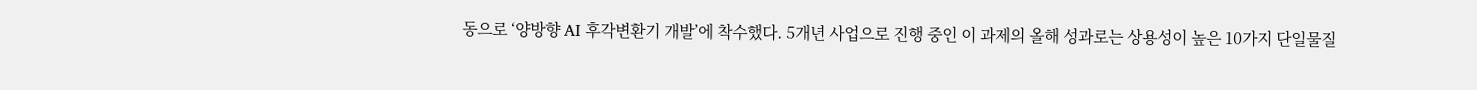동으로 ‘양방향 AI 후각변환기 개발’에 착수했다. 5개년 사업으로 진행 중인 이 과제의 올해 성과로는 상용성이 높은 10가지 단일물질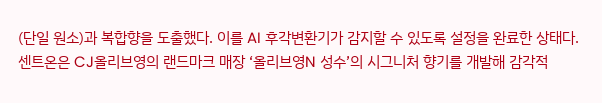(단일 원소)과 복합향을 도출했다. 이를 AI 후각변환기가 감지할 수 있도록 설정을 완료한 상태다.
센트온은 CJ올리브영의 랜드마크 매장 ‘올리브영N 성수’의 시그니처 향기를 개발해 감각적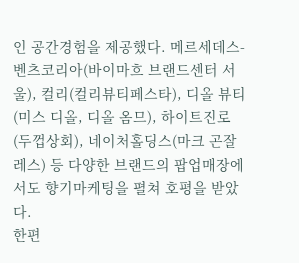인 공간경험을 제공했다. 메르세데스-벤츠코리아(바이마흐 브랜드센터 서울), 컬리(컬리뷰티페스타), 디올 뷰티(미스 디올, 디올 옴므), 하이트진로(두껍상회), 네이처홀딩스(마크 곤잘레스) 등 다양한 브랜드의 팝업매장에서도 향기마케팅을 펼쳐 호평을 받았다.
한편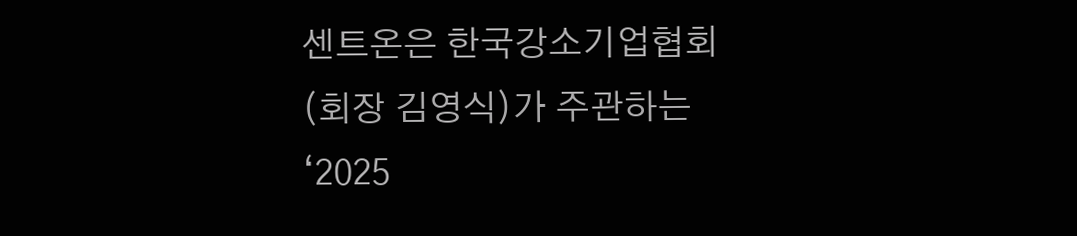센트온은 한국강소기업협회(회장 김영식)가 주관하는 ‘2025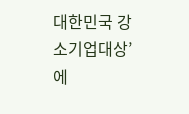대한민국 강소기업대상’에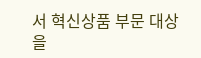서 혁신상품 부문 대상을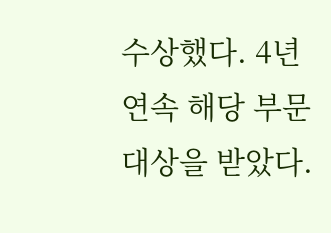수상했다. 4년 연속 해당 부문 대상을 받았다.